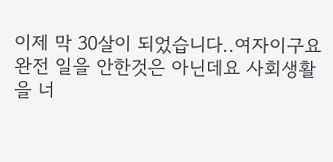이제 막 30살이 되었습니다..여자이구요
완전 일을 안한것은 아닌데요 사회생활을 너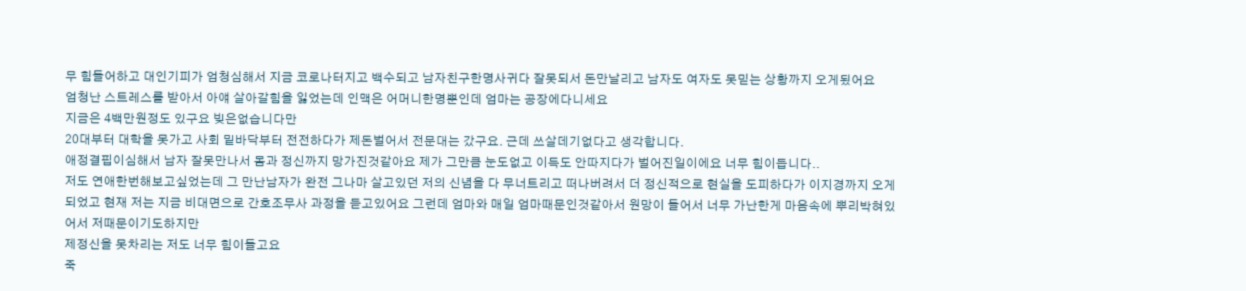무 힘들어하고 대인기피가 엄청심해서 지금 코로나터지고 백수되고 남자친구한명사귀다 잘못되서 돈만날리고 남자도 여자도 못믿는 상황까지 오게됬어요
엄청난 스트레스를 받아서 아얘 살아갈힘을 잃었는데 인맥은 어머니한명뿐인데 엄마는 공장에다니세요
지금은 4백만원정도 있구요 빚은없습니다만
20대부터 대학을 못가고 사회 밑바닥부터 전전하다가 제돈벌어서 전문대는 갔구요. 근데 쓰살데기없다고 생각합니다.
애정결핍이심해서 남자 잘못만나서 몸과 정신까지 망가진것같아요 제가 그만큼 눈도없고 이득도 안따지다가 벌어진일이에요 너무 힘이듭니다..
저도 연애한번해보고싶었는데 그 만난남자가 완전 그나마 살고있던 저의 신념을 다 무너트리고 떠나버려서 더 정신적으로 현실을 도피하다가 이지경까지 오게되었고 현재 저는 지금 비대면으로 간호조무사 과정을 듣고있어요 그런데 엄마와 매일 엄마때문인것같아서 원망이 들어서 너무 가난한게 마음속에 뿌리박혀있어서 저때문이기도하지만
제정신을 못차리는 저도 너무 힘이들고요
죽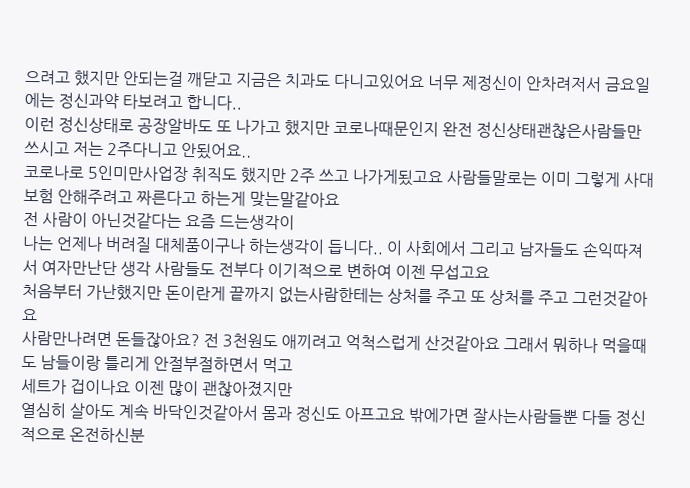으려고 했지만 안되는걸 깨닫고 지금은 치과도 다니고있어요 너무 제정신이 안차려저서 금요일에는 정신과약 타보려고 합니다..
이런 정신상태로 공장알바도 또 나가고 했지만 코로나때문인지 완전 정신상태괜찮은사람들만 쓰시고 저는 2주다니고 안됬어요..
코로나로 5인미만사업장 취직도 했지만 2주 쓰고 나가게됬고요 사람들말로는 이미 그렇게 사대보험 안해주려고 짜른다고 하는게 맞는말같아요
전 사람이 아닌것같다는 요즘 드는생각이
나는 언제나 버려질 대체품이구나 하는생각이 듭니다.. 이 사회에서 그리고 남자들도 손익따져서 여자만난단 생각 사람들도 전부다 이기적으로 변하여 이젠 무섭고요
처음부터 가난했지만 돈이란게 끝까지 없는사람한테는 상처를 주고 또 상처를 주고 그런것같아요
사람만나려면 돈들잖아요? 전 3천원도 애끼려고 억척스럽게 산것같아요 그래서 뭐하나 먹을때도 남들이랑 틀리게 안절부절하면서 먹고
세트가 겁이나요 이젠 많이 괜찮아졌지만
열심히 살아도 계속 바닥인것같아서 몸과 정신도 아프고요 밖에가면 잘사는사람들뿐 다들 정신적으로 온전하신분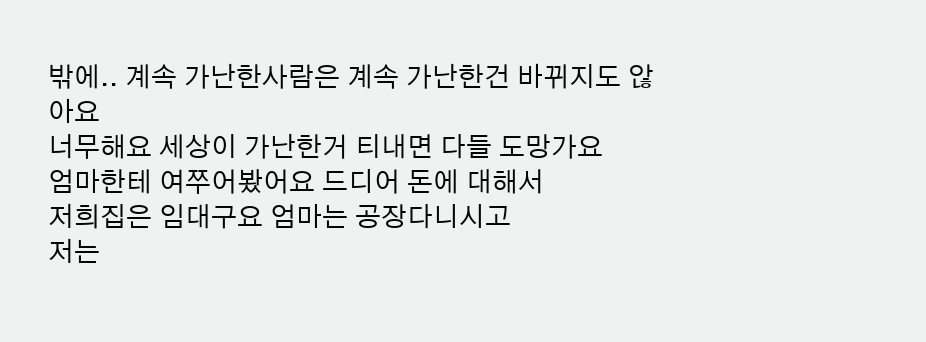밖에.. 계속 가난한사람은 계속 가난한건 바뀌지도 않아요
너무해요 세상이 가난한거 티내면 다들 도망가요
엄마한테 여쭈어봤어요 드디어 돈에 대해서
저희집은 임대구요 엄마는 공장다니시고
저는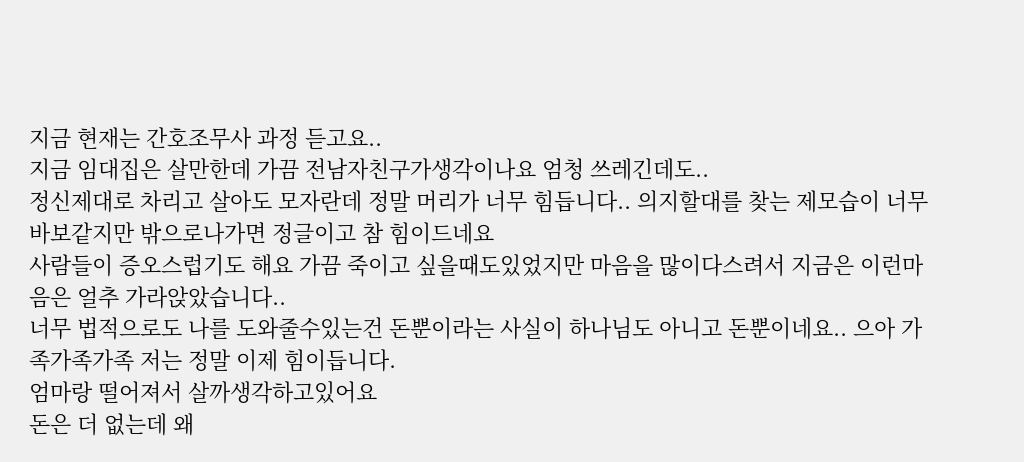지금 현재는 간호조무사 과정 듣고요..
지금 임대집은 살만한데 가끔 전남자친구가생각이나요 엄청 쓰레긴데도..
정신제대로 차리고 살아도 모자란데 정말 머리가 너무 힘듭니다.. 의지할대를 찾는 제모습이 너무 바보같지만 밖으로나가면 정글이고 참 힘이드네요
사람들이 증오스럽기도 해요 가끔 죽이고 싶을때도있었지만 마음을 많이다스려서 지금은 이런마음은 얼추 가라앉았습니다..
너무 법적으로도 나를 도와줄수있는건 돈뿐이라는 사실이 하나님도 아니고 돈뿐이네요.. 으아 가족가족가족 저는 정말 이제 힘이듭니다.
엄마랑 떨어져서 살까생각하고있어요
돈은 더 없는데 왜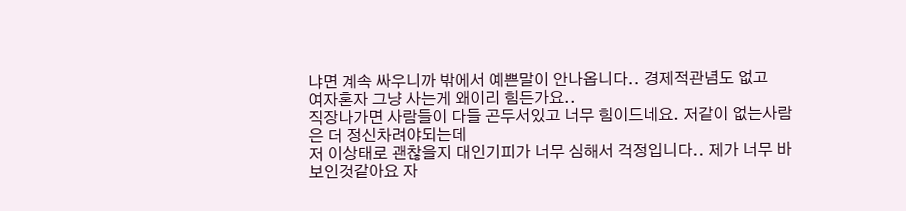냐면 계속 싸우니까 밖에서 예쁜말이 안나옵니다.. 경제적관념도 없고
여자혼자 그냥 사는게 왜이리 힘든가요..
직장나가면 사람들이 다들 곤두서있고 너무 힘이드네요. 저같이 없는사람은 더 정신차려야되는데
저 이상태로 괜찮을지 대인기피가 너무 심해서 걱정입니다.. 제가 너무 바보인것같아요 자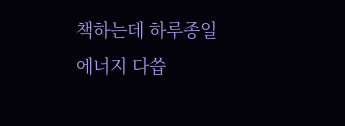책하는데 하루종일 에너지 다씁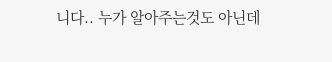니다.. 누가 알아주는것도 아닌데